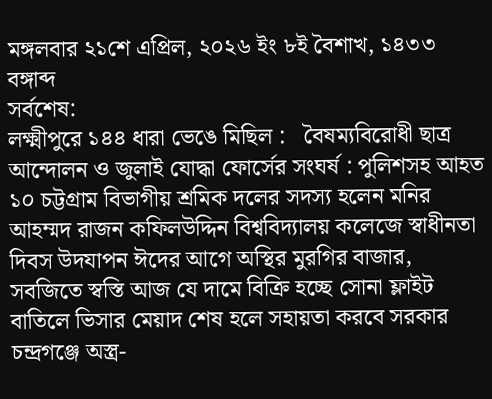মঙ্গলবার ২১শে এপ্রিল, ২০২৬ ইং ৮ই বৈশাখ, ১৪৩৩ বঙ্গাব্দ
সর্বশেষ:
লক্ষ্মীপুরে ১৪৪ ধারা ভেঙে মিছিল :   বৈষম্যবিরোধী ছাত্র আন্দোলন ও জুলাই যোদ্ধা ফোর্সের সংঘর্ষ : পুলিশসহ আহত ১০ চট্টগ্রাম বিভাগীয় শ্রমিক দলের সদস্য হলেন মনির আহম্মদ রাজন কফিলউদ্দিন বিশ্ববিদ্যালয় কলেজে স্বাধীনতা দিবস উদযাপন ঈদের আগে অস্থির মুরগির বাজার, সবজিতে স্বস্তি আজ যে দামে বিক্রি হচ্ছে সোনা ফ্লাইট বাতিলে ভিসার মেয়াদ শেষ হলে সহায়তা করবে সরকার চন্দ্রগঞ্জে অস্ত্র-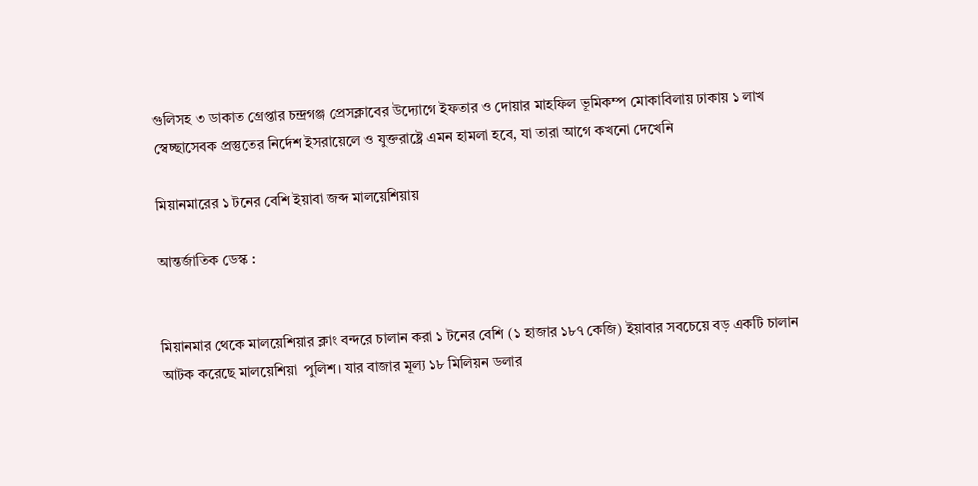গুলিসহ ৩ ডাকাত গ্রেপ্তার চন্দ্রগঞ্জ প্রেসক্লাবের উদ্যোগে ইফতার ও দোয়ার মাহফিল ভূমিকম্প মোকাবিলায় ঢাকায় ১ লাখ স্বেচ্ছাসেবক প্রস্তুতের নির্দেশ ইসরায়েলে ও যুক্তরাষ্ট্রে এমন হামলা হবে, যা তারা আগে কখনো দেখেনি

মিয়ানমারের ১ টনের বেশি ইয়াবা জব্দ মালয়েশিয়ায়

আন্তর্জাতিক ডেস্ক :


মিয়ানমার থেকে মালয়েশিয়ার ক্লাং বন্দরে চালান করা ১ টনের বেশি (১ হাজার ১৮৭ কেজি) ইয়াবার সবচেয়ে বড় একটি চালান আটক করেছে মালয়েশিয়া  পুলিশ। যার বাজার মূল্য ১৮ মিলিয়ন ডলার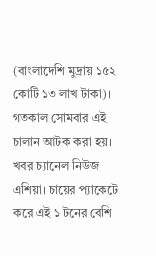(বাংলাদেশি মুদ্রায় ১৫২ কোটি ১৩ লাখ টাকা)। গতকাল সোমবার এই চালান আটক করা হয়। খবর চ্যানেল নিউজ এশিয়া। চায়ের প্যাকেটে করে এই ১ টনের বেশি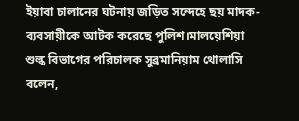ইয়াবা চালানের ঘটনায় জড়িত সন্দেহে ছয় মাদক-ব্যবসায়ীকে আটক করেছে পুলিশ।মালয়েশিয়া শুল্ক বিভাগের পরিচালক সুব্রমানিয়াম থোলাসি বলেন,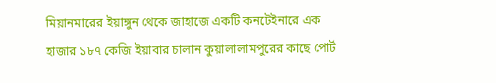মিয়ানমারের ইয়াঙ্গুন থেকে জাহাজে একটি কনটেইনারে এক হাজার ১৮৭ কেজি ইয়াবার চালান কুয়ালালামপুরের কাছে পোর্ট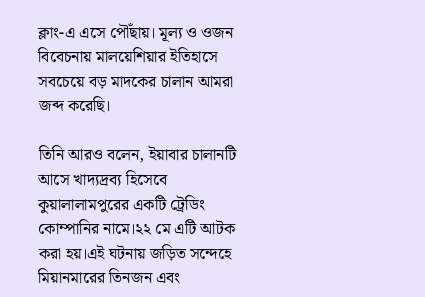ক্লাং-এ এসে পৌঁছায়। মূল্য ও ওজন বিবেচনায় মালয়েশিয়ার ইতিহাসে সবচেয়ে বড় মাদকের চালান আমরা জব্দ করেছি।

তিনি আরও বলেন, ইয়াবার চালানটি আসে খাদ্যদ্রব্য হিসেবে কুয়ালালামপুরের একটি ট্রেডিং কোম্পানির নামে।২২ মে এটি আটক করা হয়।এই ঘটনায় জড়িত সন্দেহে মিয়ানমারের তিনজন এবং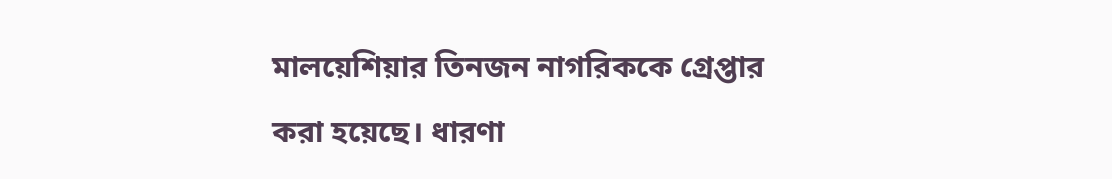মালয়েশিয়ার তিনজন নাগরিককে গ্রেপ্তার করা হয়েছে। ধারণা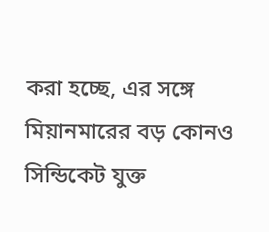করা হচ্ছে, এর সঙ্গে মিয়ানমারের বড় কোনও সিন্ডিকেট যুক্ত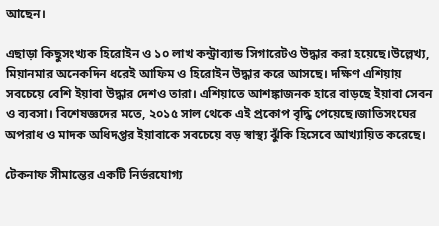আছেন।

এছাড়া কিছুসংখ্যক হিরোইন ও ১০ লাখ কন্ট্রাব্যান্ড সিগারেটও উদ্ধার করা হয়েছে।উল্লেখ্য, মিয়ানমার অনেকদিন ধরেই আফিম ও হিরোইন উদ্ধার করে আসছে। দক্ষিণ এশিয়ায় সবচেয়ে বেশি ইয়াবা উদ্ধার দেশও তারা। এশিয়াতে আশঙ্কাজনক হারে বাড়ছে ইয়াবা সেবন ও ব্যবসা। বিশেষজ্ঞদের মতে, ২০১৫ সাল থেকে এই প্রকোপ বৃদ্ধি পেয়েছে।জাতিসংঘের অপরাধ ও মাদক অধিদপ্তর ইয়াবাকে সবচেয়ে বড় স্বাস্থ্য ঝুঁকি হিসেবে আখ্যায়িত করেছে।

টেকনাফ সীমান্তের একটি নির্ভরযোগ্য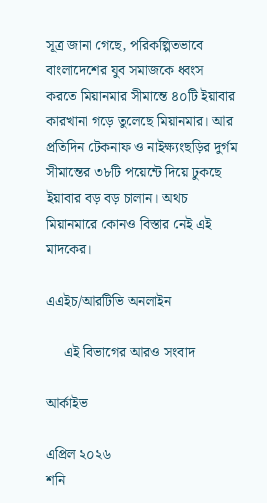সূত্র জানা গেছে, পরিকল্পিতভাবে বাংলাদেশের যুব সমাজকে ধ্বংস করতে মিয়ানমার সীমান্তে ৪০টি ইয়াবার কারখানা গড়ে তুলেছে মিয়ানমার। আর প্রতিদিন টেকনাফ ও নাইক্ষ্যংছড়ির দুর্গম সীমান্তের ৩৮টি পয়েন্টে দিয়ে ঢুকছে ইয়াবার বড় বড় চালান। অথচ মিয়ানমারে কোনও বিস্তার নেই এই মাদকের।

এএইচ/আরটিভি অনলাইন

     এই বিভাগের আরও সংবাদ

আর্কাইভ

এপ্রিল ২০২৬
শনি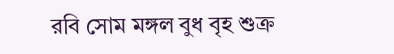রবি সোম মঙ্গল বুধ বৃহ শুক্র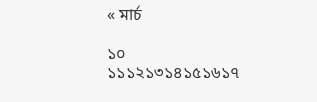« মার্চ

১০
১১১২১৩১৪১৫১৬১৭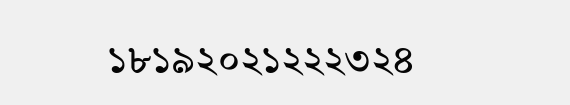১৮১৯২০২১২২২৩২৪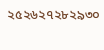২৫২৬২৭২৮২৯৩০